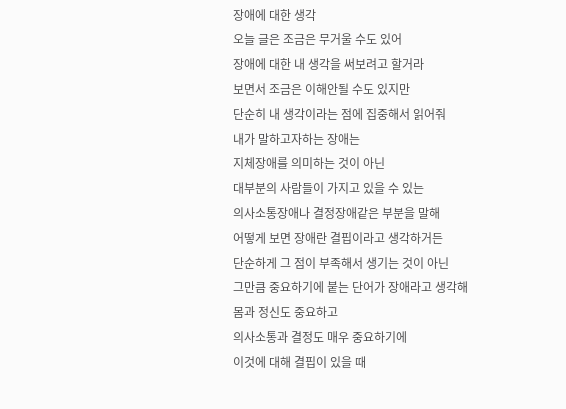장애에 대한 생각
오늘 글은 조금은 무거울 수도 있어
장애에 대한 내 생각을 써보려고 할거라
보면서 조금은 이해안될 수도 있지만
단순히 내 생각이라는 점에 집중해서 읽어줘
내가 말하고자하는 장애는
지체장애를 의미하는 것이 아닌
대부분의 사람들이 가지고 있을 수 있는
의사소통장애나 결정장애같은 부분을 말해
어떻게 보면 장애란 결핍이라고 생각하거든
단순하게 그 점이 부족해서 생기는 것이 아닌
그만큼 중요하기에 붙는 단어가 장애라고 생각해
몸과 정신도 중요하고
의사소통과 결정도 매우 중요하기에
이것에 대해 결핍이 있을 때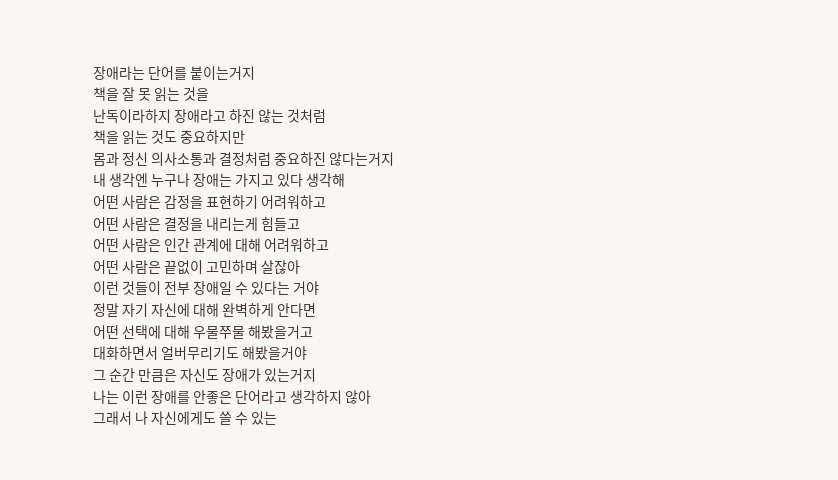장애라는 단어를 붙이는거지
책을 잘 못 읽는 것을
난독이라하지 장애라고 하진 않는 것처럼
책을 읽는 것도 중요하지만
몸과 정신 의사소통과 결정처럼 중요하진 않다는거지
내 생각엔 누구나 장애는 가지고 있다 생각해
어떤 사람은 감정을 표현하기 어려워하고
어떤 사람은 결정을 내리는게 힘들고
어떤 사람은 인간 관계에 대해 어려워하고
어떤 사람은 끝없이 고민하며 살잖아
이런 것들이 전부 장애일 수 있다는 거야
정말 자기 자신에 대해 완벽하게 안다면
어떤 선택에 대해 우물쭈물 해봤을거고
대화하면서 얼버무리기도 해봤을거야
그 순간 만큼은 자신도 장애가 있는거지
나는 이런 장애를 안좋은 단어라고 생각하지 않아
그래서 나 자신에게도 쓸 수 있는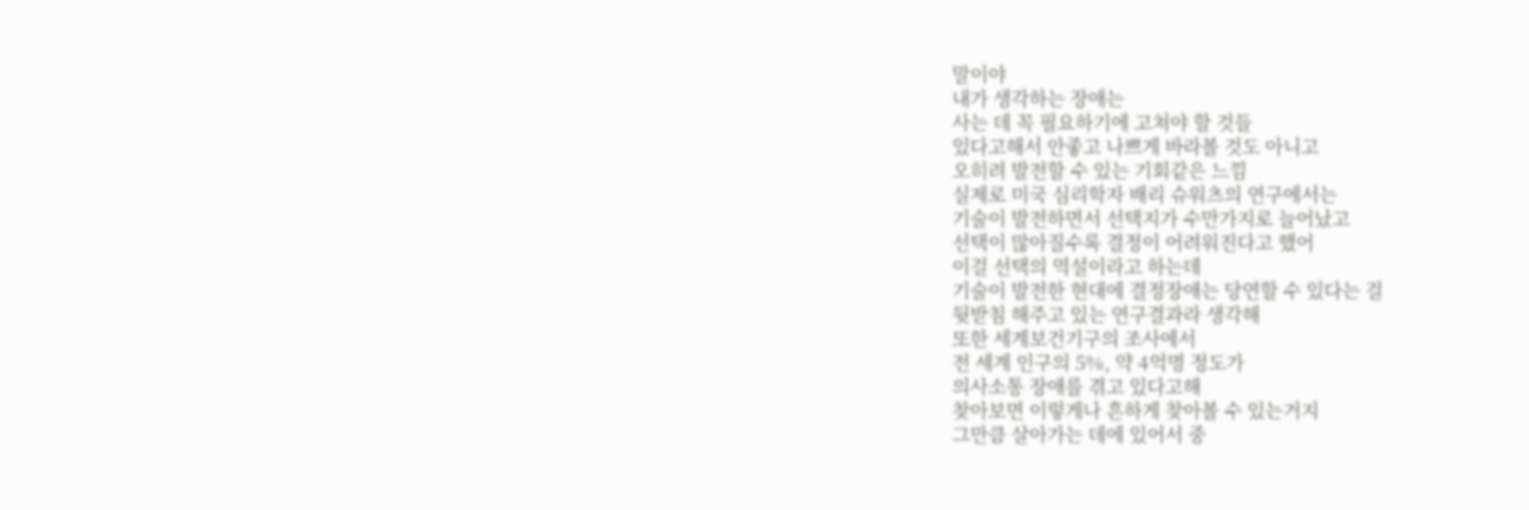말이야
내가 생각하는 장애는
사는 데 꼭 필요하기에 고쳐야 할 것들
있다고해서 안좋고 나쁘게 바라볼 것도 아니고
오히려 발전할 수 있는 기회같은 느낌
실제로 미국 심리학자 배리 슈워츠의 연구에서는
기술이 발전하면서 선택지가 수만가지로 늘어났고
선택이 많아질수록 결정이 어려워진다고 했어
이걸 선택의 역설이라고 하는데
기술이 발전한 현대에 결정장애는 당연할 수 있다는 걸
뒷받침 해주고 있는 연구결과라 생각해
또한 세계보건기구의 조사에서
전 세계 인구의 5%, 약 4억명 정도가
의사소통 장애를 겪고 있다고해
찾아보면 이렇게나 흔하게 찾아볼 수 있는거지
그만큼 살아가는 데에 있어서 중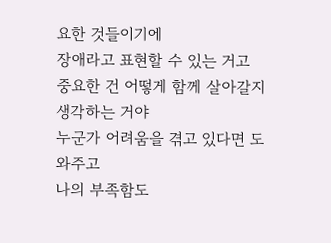요한 것들이기에
장애라고 표현할 수 있는 거고
중요한 건 어떻게 함께 살아갈지 생각하는 거야
누군가 어려움을 겪고 있다면 도와주고
나의 부족함도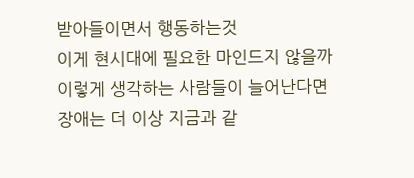받아들이면서 행동하는것
이게 현시대에 필요한 마인드지 않을까
이렇게 생각하는 사람들이 늘어난다면
장애는 더 이상 지금과 같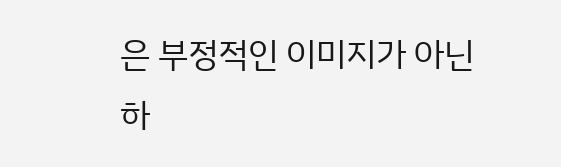은 부정적인 이미지가 아닌
하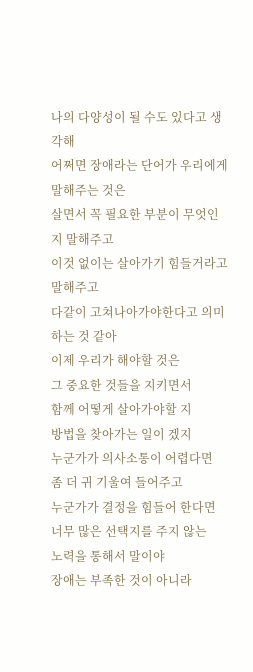나의 다양성이 될 수도 있다고 생각해
어쩌면 장애라는 단어가 우리에게 말해주는 것은
살면서 꼭 필요한 부분이 무엇인지 말해주고
이것 없이는 살아가기 힘들거라고 말해주고
다같이 고쳐나아가야한다고 의미하는 것 같아
이제 우리가 해야할 것은
그 중요한 것들을 지키면서
함께 어떻게 살아가야할 지
방법을 찾아가는 일이 겠지
누군가가 의사소통이 어렵다면
좀 더 귀 기울여 들어주고
누군가가 결정을 힘들어 한다면
너무 많은 선택지를 주지 않는
노력을 통해서 말이야
장애는 부족한 것이 아니라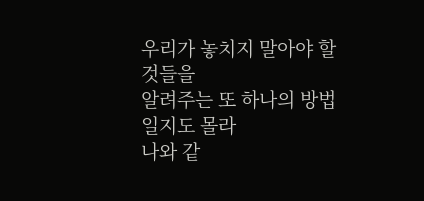우리가 놓치지 말아야 할 것들을
알려주는 또 하나의 방법일지도 몰라
나와 같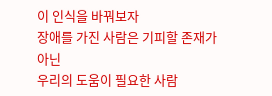이 인식을 바꿔보자
장애를 가진 사람은 기피할 존재가 아닌
우리의 도움이 필요한 사람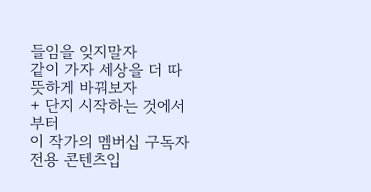들임을 잊지말자
같이 가자 세상을 더 따뜻하게 바꿔보자
+ 단지 시작하는 것에서부터
이 작가의 멤버십 구독자 전용 콘텐츠입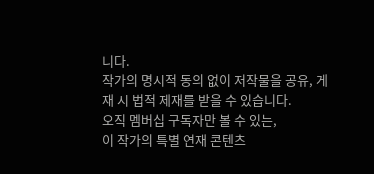니다.
작가의 명시적 동의 없이 저작물을 공유, 게재 시 법적 제재를 받을 수 있습니다.
오직 멤버십 구독자만 볼 수 있는,
이 작가의 특별 연재 콘텐츠